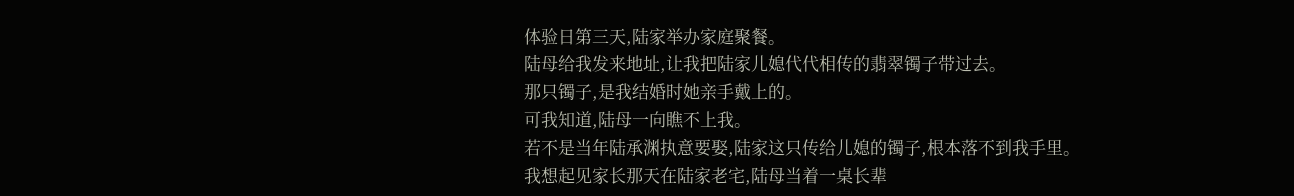体验日第三天,陆家举办家庭聚餐。
陆母给我发来地址,让我把陆家儿媳代代相传的翡翠镯子带过去。
那只镯子,是我结婚时她亲手戴上的。
可我知道,陆母一向瞧不上我。
若不是当年陆承渊执意要娶,陆家这只传给儿媳的镯子,根本落不到我手里。
我想起见家长那天在陆家老宅,陆母当着一桌长辈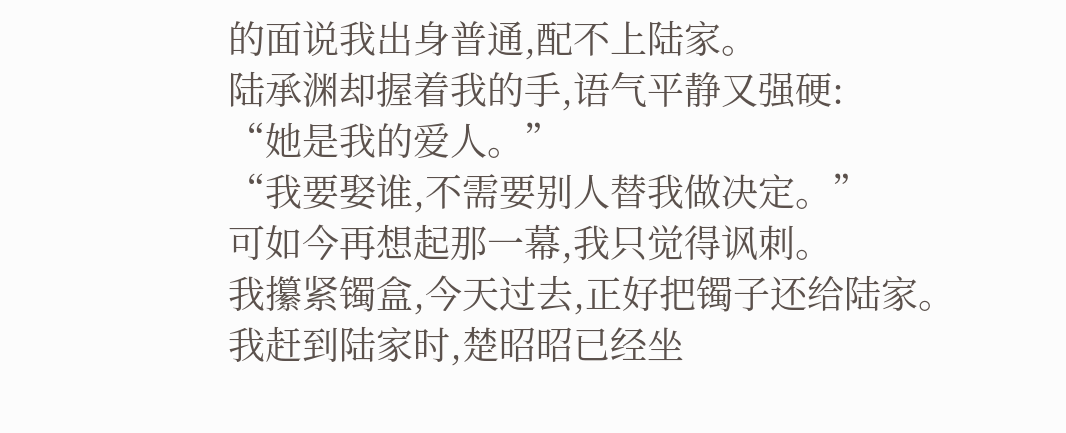的面说我出身普通,配不上陆家。
陆承渊却握着我的手,语气平静又强硬:
“她是我的爱人。”
“我要娶谁,不需要别人替我做决定。”
可如今再想起那一幕,我只觉得讽刺。
我攥紧镯盒,今天过去,正好把镯子还给陆家。
我赶到陆家时,楚昭昭已经坐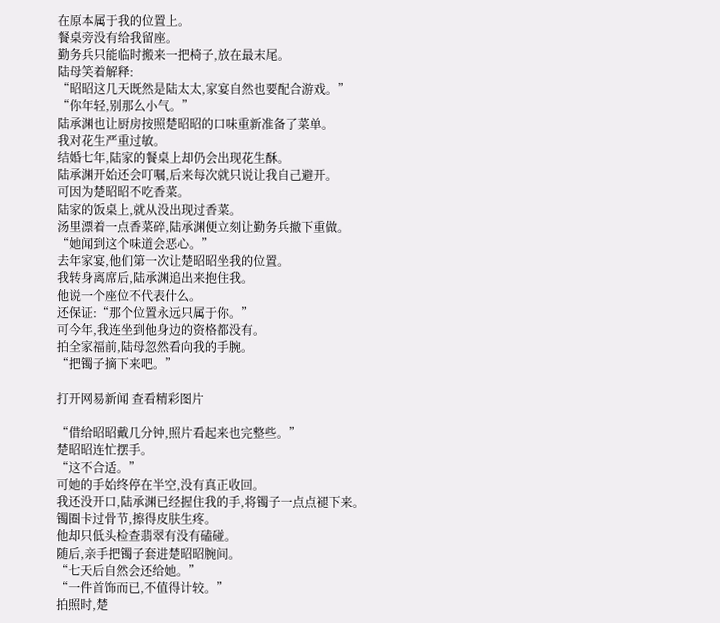在原本属于我的位置上。
餐桌旁没有给我留座。
勤务兵只能临时搬来一把椅子,放在最末尾。
陆母笑着解释:
“昭昭这几天既然是陆太太,家宴自然也要配合游戏。”
“你年轻,别那么小气。”
陆承渊也让厨房按照楚昭昭的口味重新准备了菜单。
我对花生严重过敏。
结婚七年,陆家的餐桌上却仍会出现花生酥。
陆承渊开始还会叮嘱,后来每次就只说让我自己避开。
可因为楚昭昭不吃香菜。
陆家的饭桌上,就从没出现过香菜。
汤里漂着一点香菜碎,陆承渊便立刻让勤务兵撤下重做。
“她闻到这个味道会恶心。”
去年家宴,他们第一次让楚昭昭坐我的位置。
我转身离席后,陆承渊追出来抱住我。
他说一个座位不代表什么。
还保证:“那个位置永远只属于你。”
可今年,我连坐到他身边的资格都没有。
拍全家福前,陆母忽然看向我的手腕。
“把镯子摘下来吧。”

打开网易新闻 查看精彩图片

“借给昭昭戴几分钟,照片看起来也完整些。”
楚昭昭连忙摆手。
“这不合适。”
可她的手始终停在半空,没有真正收回。
我还没开口,陆承渊已经握住我的手,将镯子一点点褪下来。
镯圈卡过骨节,擦得皮肤生疼。
他却只低头检查翡翠有没有磕碰。
随后,亲手把镯子套进楚昭昭腕间。
“七天后自然会还给她。”
“一件首饰而已,不值得计较。”
拍照时,楚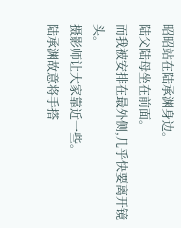昭昭站在陆承渊身边。
陆父陆母坐在前面。
而我被安排在最外侧,几乎快要离开镜头。
摄影师让大家靠近一些。
陆承渊故意将手搭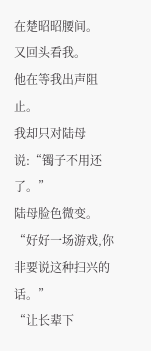在楚昭昭腰间。
又回头看我。
他在等我出声阻止。
我却只对陆母说:“镯子不用还了。”
陆母脸色微变。
“好好一场游戏,你非要说这种扫兴的话。”
“让长辈下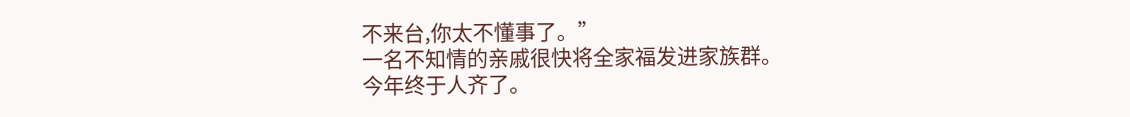不来台,你太不懂事了。”
一名不知情的亲戚很快将全家福发进家族群。
今年终于人齐了。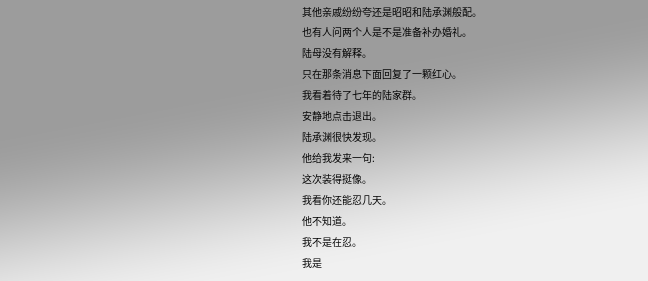其他亲戚纷纷夸还是昭昭和陆承渊般配。
也有人问两个人是不是准备补办婚礼。
陆母没有解释。
只在那条消息下面回复了一颗红心。
我看着待了七年的陆家群。
安静地点击退出。
陆承渊很快发现。
他给我发来一句:
这次装得挺像。
我看你还能忍几天。
他不知道。
我不是在忍。
我是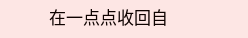在一点点收回自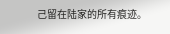己留在陆家的所有痕迹。